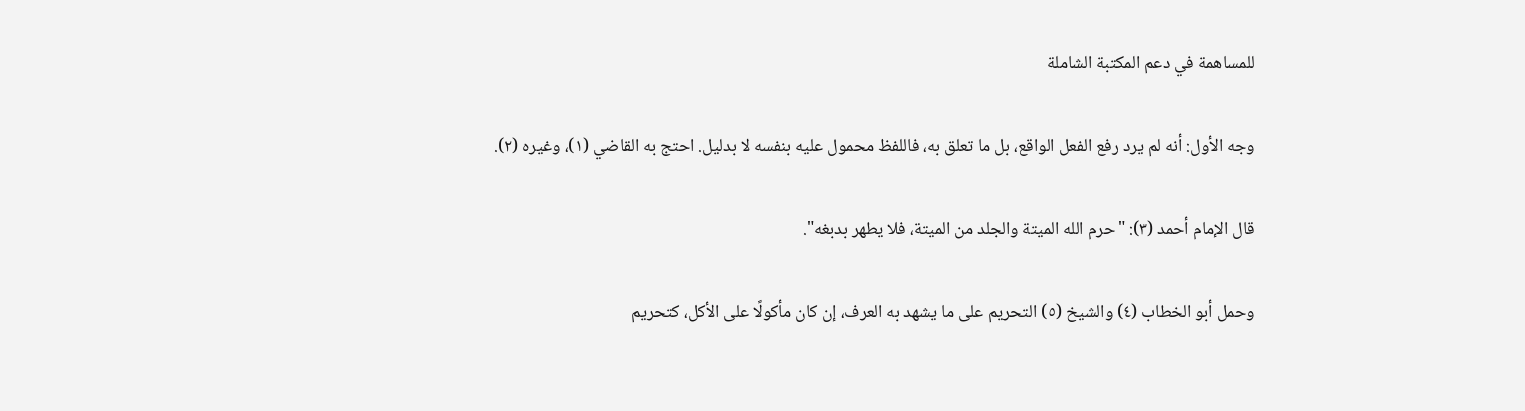للمساهمة في دعم المكتبة الشاملة

وجه الأول: أنه لم يرد رفع الفعل الواقع، بل ما تعلق به، فاللفظ محمول عليه بنفسه لا بدليل. احتج به القاضي (١)، وغيره (٢).

قال الإمام أحمد (٣): "حرم الله الميتة والجلد من الميتة، فلا يطهر بدبغه".

وحمل أبو الخطاب (٤) والشيخ (٥) التحريم على ما يشهد به العرف، إن كان مأكولًا على الأكل، كتحريم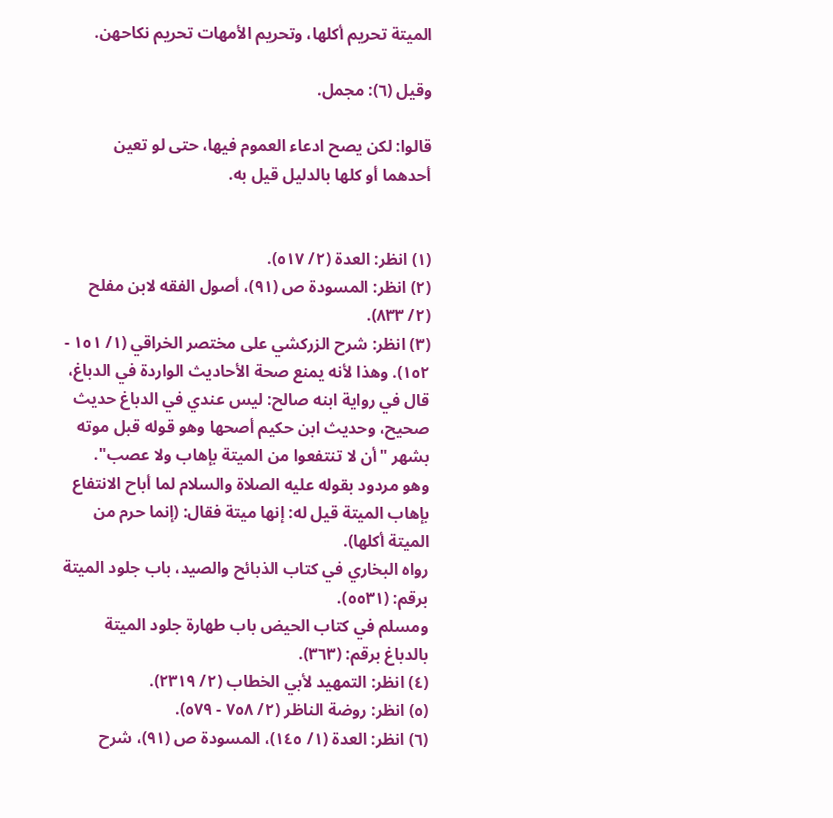الميتة تحريم أكلها، وتحريم الأمهات تحريم نكاحهن.

وقيل (٦): مجمل.

قالوا: لكن يصح ادعاء العموم فيها، حتى لو تعين أحدهما أو كلها بالدليل قيل به.


(١) انظر: العدة (٢/ ٥١٧).
(٢) انظر: المسودة ص (٩١)، أصول الفقه لابن مفلح (٢/ ٨٣٣).
(٣) انظر: شرح الزركشي على مختصر الخراقي (١/ ١٥١ - ١٥٢). وهذا لأنه يمنع صحة الأحاديث الواردة في الدباغ، قال في رواية ابنه صالح: ليس عندي في الدباغ حديث صحيح، وحديث ابن حكيم أصحها وهو قوله قبل موته بشهر "أن لا تنتفعوا من الميتة بإهاب ولا عصب".
وهو مردود بقوله عليه الصلاة والسلام لما أباح الانتفاع بإهاب الميتة قيل له: إنها ميتة فقال: (إنما حرم من الميتة أكلها).
رواه البخاري في كتاب الذبائح والصيد، باب جلود الميتة برقم: (٥٥٣١).
ومسلم في كتاب الحيض باب طهارة جلود الميتة بالدباغ برقم: (٣٦٣).
(٤) انظر: التمهيد لأبي الخطاب (٢/ ٢٣١٩).
(٥) انظر: روضة الناظر (٢/ ٧٥٨ - ٥٧٩).
(٦) انظر: العدة (١/ ١٤٥)، المسودة ص (٩١)، شرح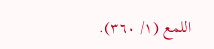اللمع (١/ ٣٦٠).